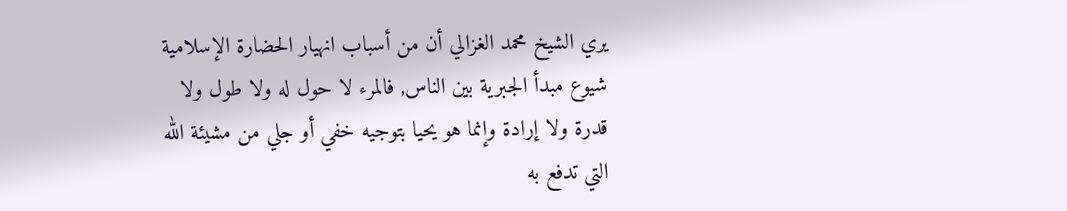يري الشيخ محمد الغزالي أن من أسباب انهيار الحضارة الإسلامية شيوع مبدأ الجبرية بين الناس, فالمرء لا حول له ولا طول ولا قدرة ولا إرادة وإنما هو يحيا بتوجيه خفي أو جلي من مشيئة الله التي تدفع به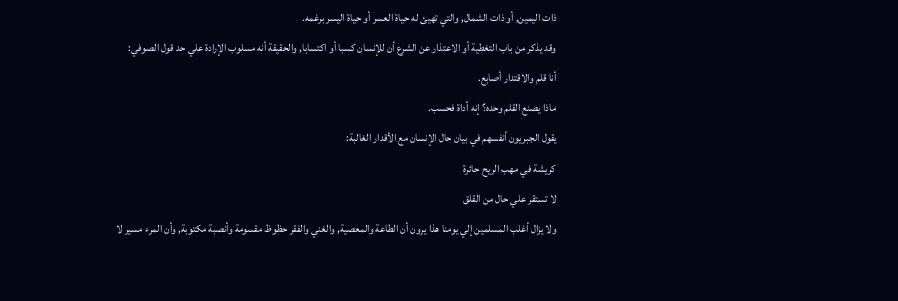ذات اليمين, أو ذات الشمال, والتي تهيئ له حياة العسر أو حياة اليسر برغمه.
وقد يذكر من باب التغطية أو الاعتذار عن الشرع أن للإنسان كسبا أو اكتسابا, والحقيقة أنه مسلوب الإرادة علي حد قول الصوفي:
أنا قلم والاقتدار أصابع.
ماذا يصنع القلم وحده؟ إنه أداة فحسب.
يقول الجبريون أنفسهم في بيان حال الإنسان مع الأقدار الغالبة:
كريشة في مهب الريح حائرة
لا تستقر علي حال من القلق
ولا يزال أغلب المسلمين إلي يومنا هذا يرون أن الطاعة والمعصية, والغني والفقر حظوظ مقسومة وأنصبة مكتوبة, وأن المرء مسير لا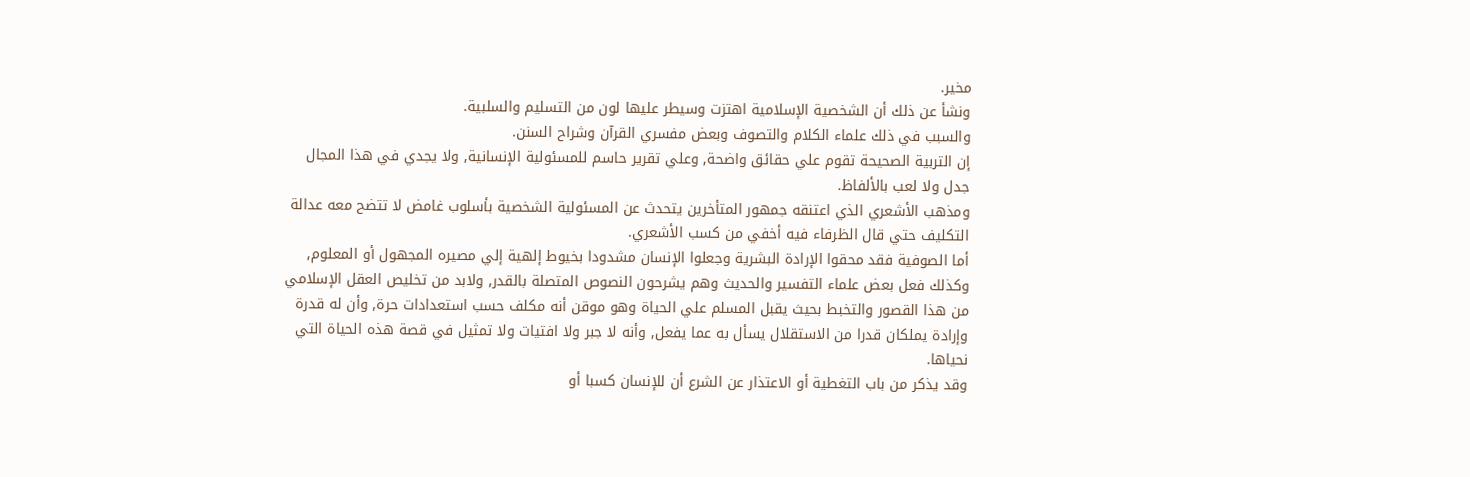مخير.
ونشأ عن ذلك أن الشخصية الإسلامية اهتزت وسيطر عليها لون من التسليم والسلبية.
والسبب في ذلك علماء الكلام والتصوف وبعض مفسري القرآن وشراح السنن.
إن التربية الصحيحة تقوم علي حقائق واضحة, وعلي تقرير حاسم للمسئولية الإنسانية, ولا يجدي في هذا المجال جدل ولا لعب بالألفاظ.
ومذهب الأشعري الذي اعتنقه جمهور المتأخرين يتحدث عن المسئولية الشخصية بأسلوب غامض لا تتضح معه عدالة التكليف حتي قال الظرفاء فيه أخفي من كسب الأشعري.
أما الصوفية فقد محقوا الإرادة البشرية وجعلوا الإنسان مشدودا بخيوط إلهية إلي مصيره المجهول أو المعلوم, وكذلك فعل بعض علماء التفسير والحديث وهم يشرحون النصوص المتصلة بالقدر, ولابد من تخليص العقل الإسلامي من هذا القصور والتخبط بحيث يقبل المسلم علي الحياة وهو موقن أنه مكلف حسب استعدادات حرة, وأن له قدرة وإرادة يملكان قدرا من الاستقلال يسأل به عما يفعل, وأنه لا جبر ولا افتيات ولا تمثيل في قصة هذه الحياة التي نحياها.
وقد يذكر من باب التغطية أو الاعتذار عن الشرع أن للإنسان كسبا أو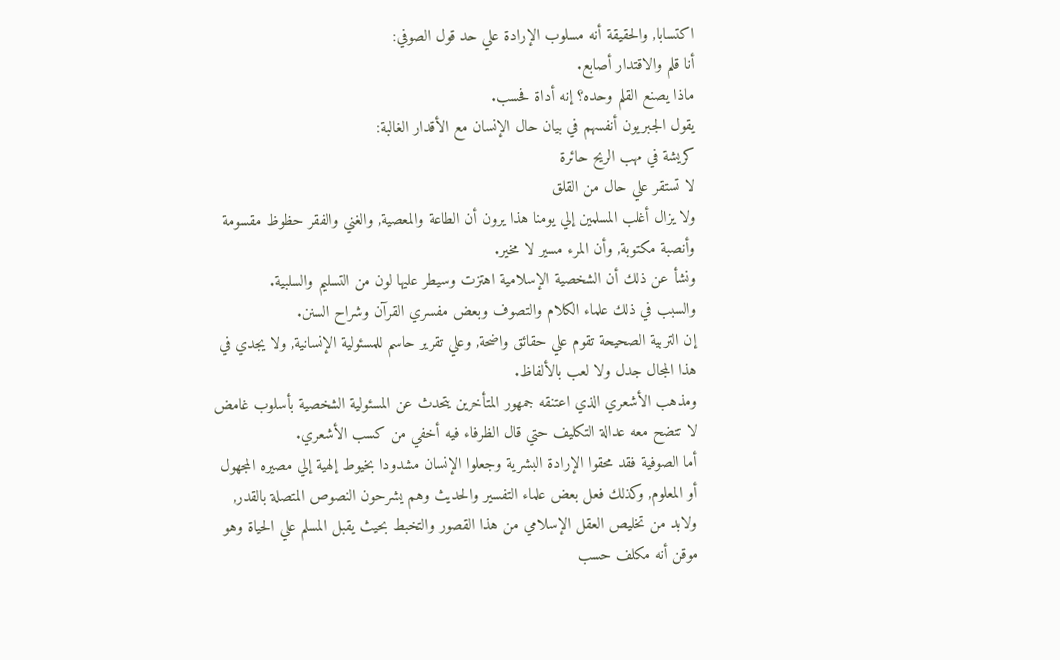اكتسابا, والحقيقة أنه مسلوب الإرادة علي حد قول الصوفي:
أنا قلم والاقتدار أصابع.
ماذا يصنع القلم وحده؟ إنه أداة فحسب.
يقول الجبريون أنفسهم في بيان حال الإنسان مع الأقدار الغالبة:
كريشة في مهب الريح حائرة
لا تستقر علي حال من القلق
ولا يزال أغلب المسلمين إلي يومنا هذا يرون أن الطاعة والمعصية, والغني والفقر حظوظ مقسومة وأنصبة مكتوبة, وأن المرء مسير لا مخير.
ونشأ عن ذلك أن الشخصية الإسلامية اهتزت وسيطر عليها لون من التسليم والسلبية.
والسبب في ذلك علماء الكلام والتصوف وبعض مفسري القرآن وشراح السنن.
إن التربية الصحيحة تقوم علي حقائق واضحة, وعلي تقرير حاسم للمسئولية الإنسانية, ولا يجدي في هذا المجال جدل ولا لعب بالألفاظ.
ومذهب الأشعري الذي اعتنقه جمهور المتأخرين يتحدث عن المسئولية الشخصية بأسلوب غامض لا تتضح معه عدالة التكليف حتي قال الظرفاء فيه أخفي من كسب الأشعري.
أما الصوفية فقد محقوا الإرادة البشرية وجعلوا الإنسان مشدودا بخيوط إلهية إلي مصيره المجهول أو المعلوم, وكذلك فعل بعض علماء التفسير والحديث وهم يشرحون النصوص المتصلة بالقدر, ولابد من تخليص العقل الإسلامي من هذا القصور والتخبط بحيث يقبل المسلم علي الحياة وهو موقن أنه مكلف حسب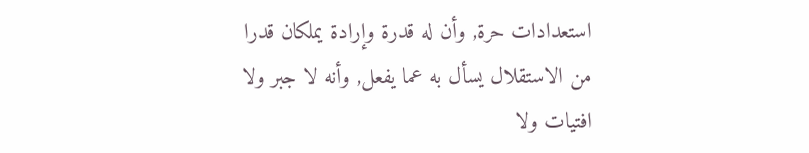استعدادات حرة, وأن له قدرة وإرادة يملكان قدرا من الاستقلال يسأل به عما يفعل, وأنه لا جبر ولا افتيات ولا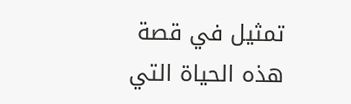تمثيل في قصة هذه الحياة التي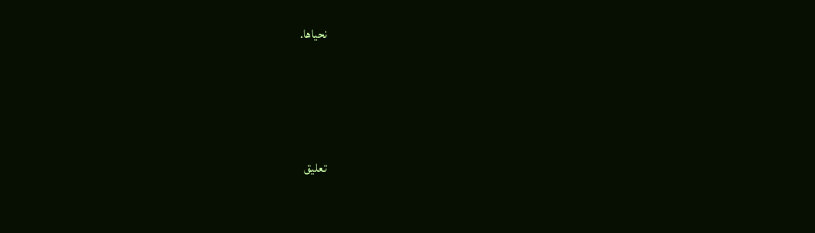نحياها.






تعليق